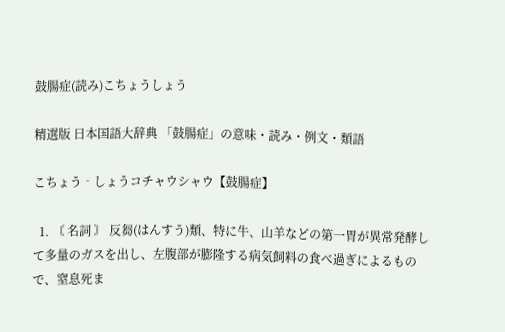鼓腸症(読み)こちょうしょう

精選版 日本国語大辞典 「鼓腸症」の意味・読み・例文・類語

こちょう‐しょうコチャウシャウ【鼓腸症】

  1. 〘 名詞 〙 反芻(はんすう)類、特に牛、山羊などの第一胃が異常発酵して多量のガスを出し、左腹部が膨隆する病気飼料の食べ過ぎによるもので、窒息死ま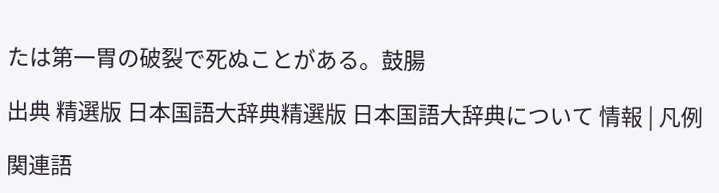たは第一胃の破裂で死ぬことがある。鼓腸

出典 精選版 日本国語大辞典精選版 日本国語大辞典について 情報 | 凡例

関連語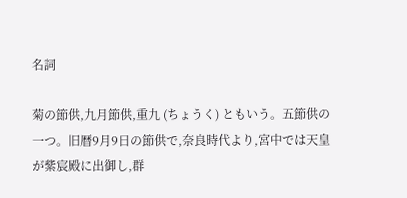名詞

菊の節供,九月節供,重九 (ちょうく) ともいう。五節供の一つ。旧暦9月9日の節供で,奈良時代より,宮中では天皇が紫宸殿に出御し,群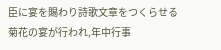臣に宴を賜わり詩歌文章をつくらせる菊花の宴が行われ,年中行事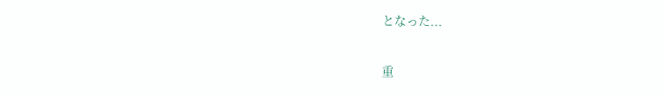となった...

重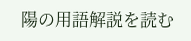陽の用語解説を読む